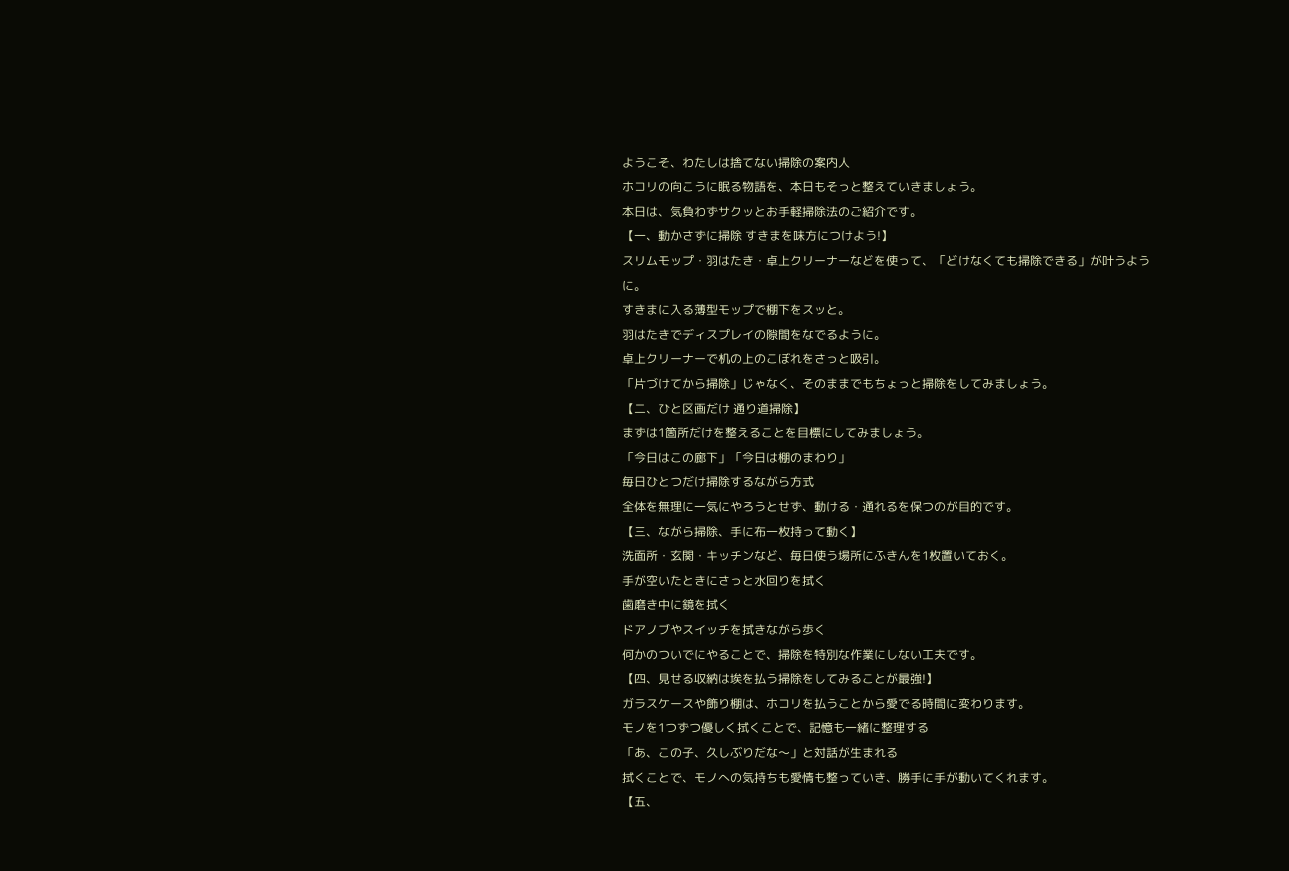ようこそ、わたしは捨てない掃除の案内人
ホコリの向こうに眠る物語を、本日もそっと整えていきましょう。
本日は、気負わずサクッとお手軽掃除法のご紹介です。
【一、動かさずに掃除 すきまを味方につけよう!】
スリムモップ・羽はたき・卓上クリーナーなどを使って、「どけなくても掃除できる」が叶うように。
すきまに入る薄型モップで棚下をスッと。
羽はたきでディスプレイの隙間をなでるように。
卓上クリーナーで机の上のこぼれをさっと吸引。
「片づけてから掃除」じゃなく、そのままでもちょっと掃除をしてみましょう。
【二、ひと区画だけ 通り道掃除】
まずは1箇所だけを整えることを目標にしてみましょう。
「今日はこの廊下」「今日は棚のまわり」
毎日ひとつだけ掃除するながら方式
全体を無理に一気にやろうとせず、動ける・通れるを保つのが目的です。
【三、ながら掃除、手に布一枚持って動く】
洗面所・玄関・キッチンなど、毎日使う場所にふきんを1枚置いておく。
手が空いたときにさっと水回りを拭く
歯磨き中に鏡を拭く
ドアノブやスイッチを拭きながら歩く
何かのついでにやることで、掃除を特別な作業にしない工夫です。
【四、見せる収納は埃を払う掃除をしてみることが最強!】
ガラスケースや飾り棚は、ホコリを払うことから愛でる時間に変わります。
モノを1つずつ優しく拭くことで、記憶も一緒に整理する
「あ、この子、久しぶりだな〜」と対話が生まれる
拭くことで、モノへの気持ちも愛情も整っていき、勝手に手が動いてくれます。
【五、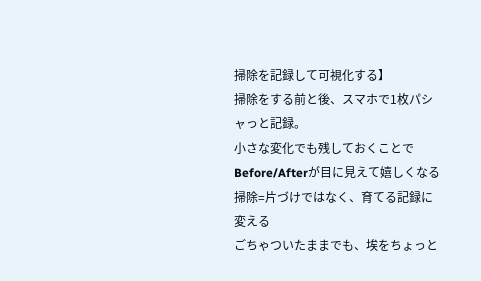掃除を記録して可視化する】
掃除をする前と後、スマホで1枚パシャっと記録。
小さな変化でも残しておくことでBefore/Afterが目に見えて嬉しくなる
掃除=片づけではなく、育てる記録に変える
ごちゃついたままでも、埃をちょっと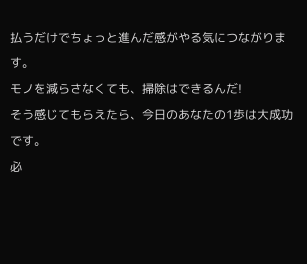払うだけでちょっと進んだ感がやる気につながります。
モノを減らさなくても、掃除はできるんだ!
そう感じてもらえたら、今日のあなたの1歩は大成功です。
必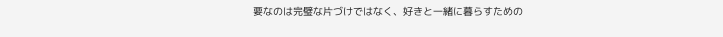要なのは完璧な片づけではなく、好きと一緒に暮らすための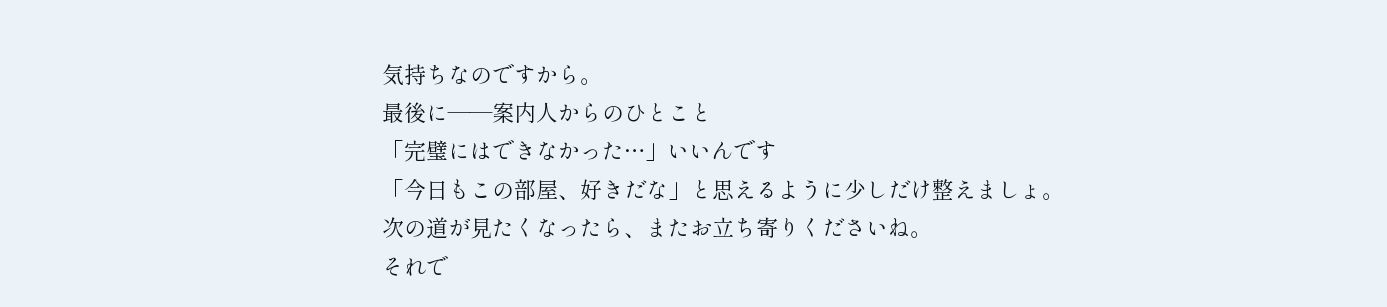気持ちなのですから。
最後に——案内人からのひとこと
「完璧にはできなかった…」いいんです
「今日もこの部屋、好きだな」と思えるように少しだけ整えましょ。
次の道が見たくなったら、またお立ち寄りくださいね。
それで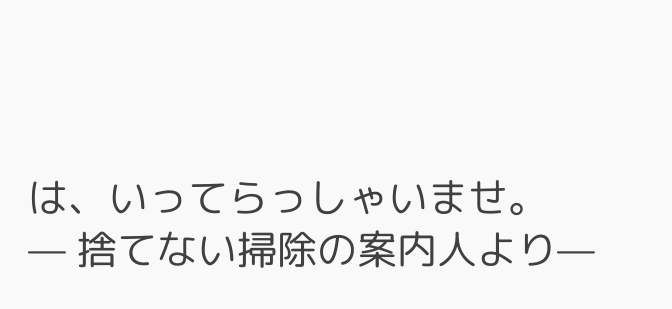は、いってらっしゃいませ。
— 捨てない掃除の案内人より—